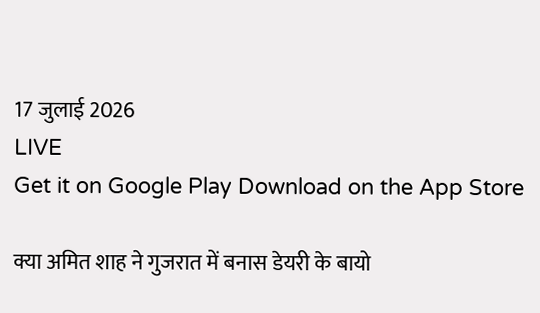17 जुलाई 2026
LIVE
Get it on Google Play Download on the App Store

क्या अमित शाह ने गुजरात में बनास डेयरी के बायो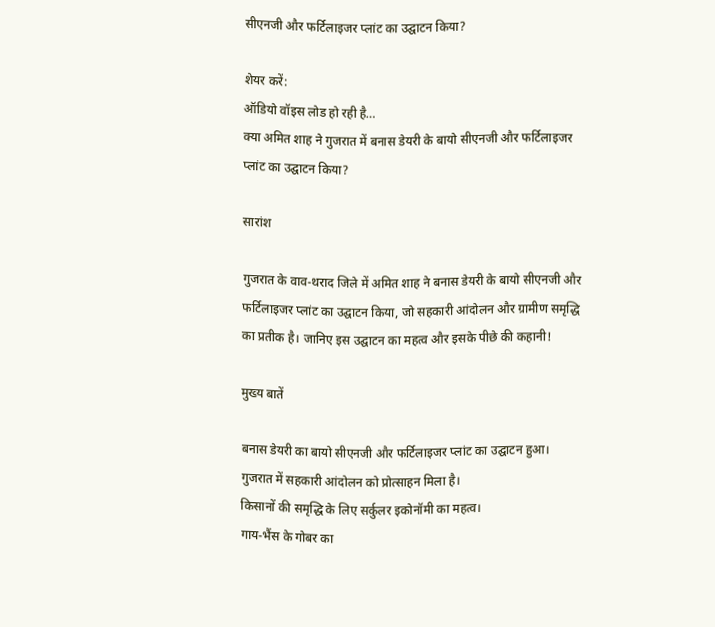सीएनजी और फर्टिलाइजर प्लांट का उद्घाटन किया?

शेयर करें:
ऑडियो वॉइस लोड हो रही है…
क्या अमित शाह ने गुजरात में बनास डेयरी के बायो सीएनजी और फर्टिलाइजर प्लांट का उद्घाटन किया?

सारांश

गुजरात के वाव-थराद जिले में अमित शाह ने बनास डेयरी के बायो सीएनजी और फर्टिलाइजर प्लांट का उद्घाटन किया, जो सहकारी आंदोलन और ग्रामीण समृद्धि का प्रतीक है। जानिए इस उद्घाटन का महत्व और इसके पीछे की कहानी!

मुख्य बातें

बनास डेयरी का बायो सीएनजी और फर्टिलाइजर प्लांट का उद्घाटन हुआ।
गुजरात में सहकारी आंदोलन को प्रोत्साहन मिला है।
किसानों की समृद्धि के लिए सर्कुलर इकोनॉमी का महत्व।
गाय-भैंस के गोबर का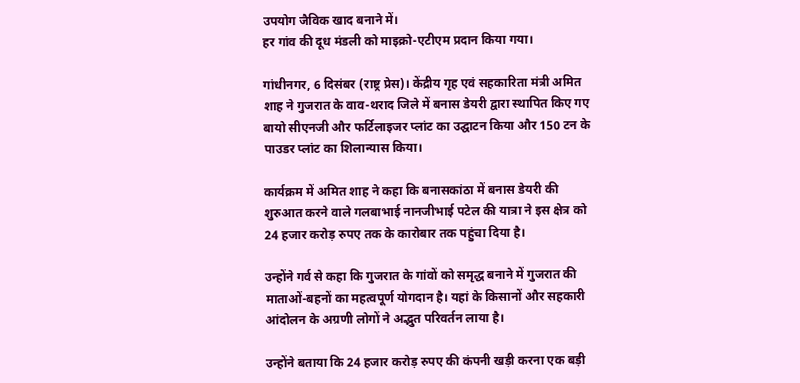उपयोग जैविक खाद बनाने में।
हर गांव की दूध मंडली को माइक्रो-एटीएम प्रदान किया गया।

गांधीनगर, 6 दिसंबर (राष्ट्र प्रेस)। केंद्रीय गृह एवं सहकारिता मंत्री अमित शाह ने गुजरात के वाव-थराद जिले में बनास डेयरी द्वारा स्थापित किए गए बायो सीएनजी और फर्टिलाइजर प्लांट का उद्घाटन किया और 150 टन के पाउडर प्लांट का शिलान्यास किया।

कार्यक्रम में अमित शाह ने कहा कि बनासकांठा में बनास डेयरी की शुरुआत करने वाले गलबाभाई नानजीभाई पटेल की यात्रा ने इस क्षेत्र को 24 हजार करोड़ रुपए तक के कारोबार तक पहुंचा दिया है।

उन्होंने गर्व से कहा कि गुजरात के गांवों को समृद्ध बनाने में गुजरात की माताओं-बहनों का महत्वपूर्ण योगदान है। यहां के किसानों और सहकारी आंदोलन के अग्रणी लोगों ने अद्भुत परिवर्तन लाया है।

उन्होंने बताया कि 24 हजार करोड़ रुपए की कंपनी खड़ी करना एक बड़ी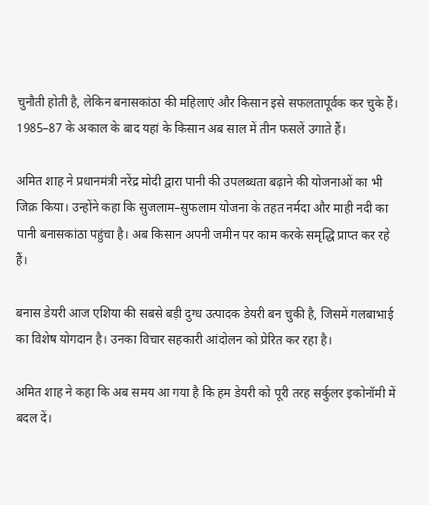चुनौती होती है, लेकिन बनासकांठा की महिलाएं और किसान इसे सफलतापूर्वक कर चुके हैं। 1985–87 के अकाल के बाद यहां के किसान अब साल में तीन फसलें उगाते हैं।

अमित शाह ने प्रधानमंत्री नरेंद्र मोदी द्वारा पानी की उपलब्धता बढ़ाने की योजनाओं का भी जिक्र किया। उन्होंने कहा कि सुजलाम–सुफलाम योजना के तहत नर्मदा और माही नदी का पानी बनासकांठा पहुंचा है। अब किसान अपनी जमीन पर काम करके समृद्धि प्राप्त कर रहे हैं।

बनास डेयरी आज एशिया की सबसे बड़ी दुग्ध उत्पादक डेयरी बन चुकी है, जिसमें गलबाभाई का विशेष योगदान है। उनका विचार सहकारी आंदोलन को प्रेरित कर रहा है।

अमित शाह ने कहा कि अब समय आ गया है कि हम डेयरी को पूरी तरह सर्कुलर इकोनॉमी में बदल दें।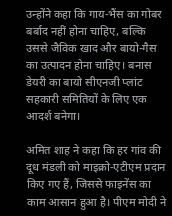उन्होंने कहा कि गाय-भैंस का गोबर बर्बाद नहीं होना चाहिए, बल्कि उससे जैविक खाद और बायो-गैस का उत्पादन होना चाहिए। बनास डेयरी का बायो सीएनजी प्लांट सहकारी समितियों के लिए एक आदर्श बनेगा।

अमित शाह ने कहा कि हर गांव की दूध मंडली को माइक्रो-एटीएम प्रदान किए गए हैं, जिससे फाइनेंस का काम आसान हुआ है। पीएम मोदी ने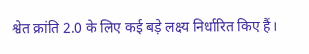श्वेत क्रांति 2.0 के लिए कई बड़े लक्ष्य निर्धारित किए हैं।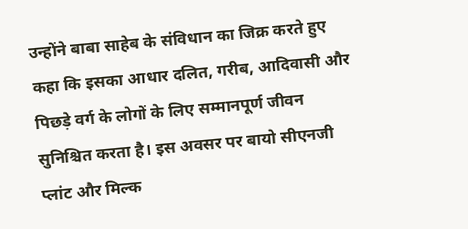उन्होंने बाबा साहेब के संविधान का जिक्र करते हुए कहा कि इसका आधार दलित, गरीब, आदिवासी और पिछड़े वर्ग के लोगों के लिए सम्मानपूर्ण जीवन सुनिश्चित करता है। इस अवसर पर बायो सीएनजी प्लांट और मिल्क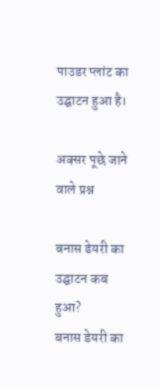पाउडर प्लांट का उद्घाटन हुआ है।

अक्सर पूछे जाने वाले प्रश्न

बनास डेयरी का उद्घाटन कब हुआ?
बनास डेयरी का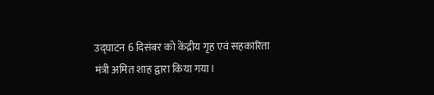उद्घाटन 6 दिसंबर को केंद्रीय गृह एवं सहकारिता मंत्री अमित शाह द्वारा किया गया।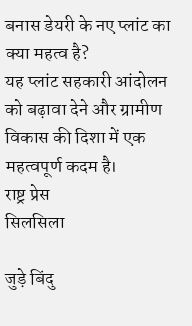बनास डेयरी के नए प्लांट का क्या महत्व है?
यह प्लांट सहकारी आंदोलन को बढ़ावा देने और ग्रामीण विकास की दिशा में एक महत्वपूर्ण कदम है।
राष्ट्र प्रेस
सिलसिला

जुड़े बिंदु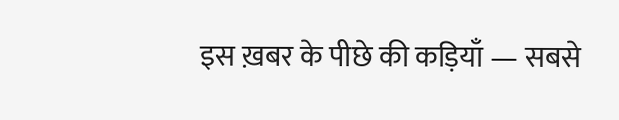इस ख़बर के पीछे की कड़ियाँ — सबसे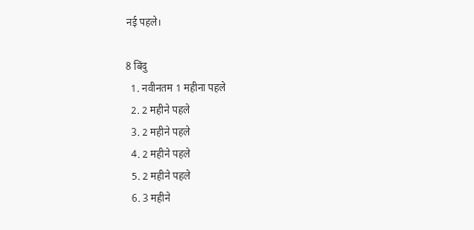नई पहले।

8 बिंदु
  1. नवीनतम 1 महीना पहले
  2. 2 महीने पहले
  3. 2 महीने पहले
  4. 2 महीने पहले
  5. 2 महीने पहले
  6. 3 महीने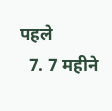पहले
  7. 7 महीने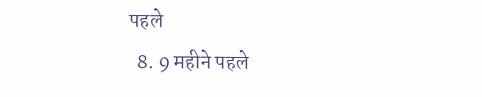पहले
  8. 9 महीने पहले